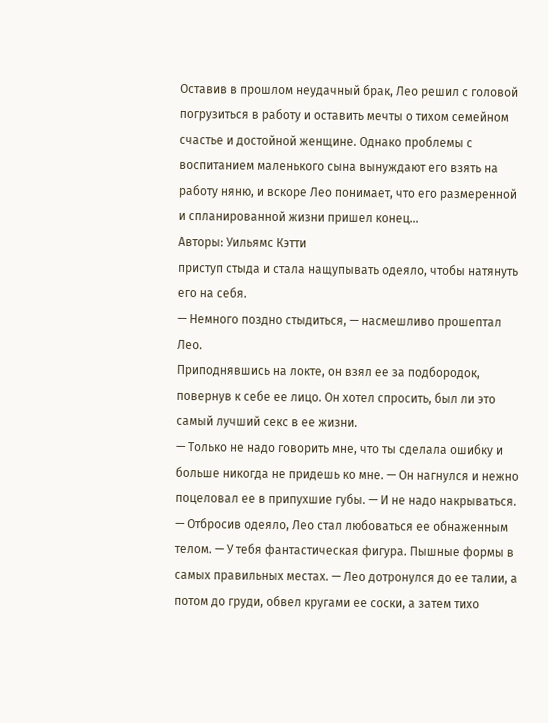Оставив в прошлом неудачный брак, Лео решил с головой погрузиться в работу и оставить мечты о тихом семейном счастье и достойной женщине. Однако проблемы с воспитанием маленького сына вынуждают его взять на работу няню, и вскоре Лео понимает, что его размеренной и спланированной жизни пришел конец…
Авторы: Уильямс Кэтти
приступ стыда и стала нащупывать одеяло, чтобы натянуть его на себя.
— Немного поздно стыдиться, — насмешливо прошептал Лео.
Приподнявшись на локте, он взял ее за подбородок, повернув к себе ее лицо. Он хотел спросить, был ли это самый лучший секс в ее жизни.
— Только не надо говорить мне, что ты сделала ошибку и больше никогда не придешь ко мне. — Он нагнулся и нежно поцеловал ее в припухшие губы. — И не надо накрываться. — Отбросив одеяло, Лео стал любоваться ее обнаженным телом. — У тебя фантастическая фигура. Пышные формы в самых правильных местах. — Лео дотронулся до ее талии, а потом до груди, обвел кругами ее соски, а затем тихо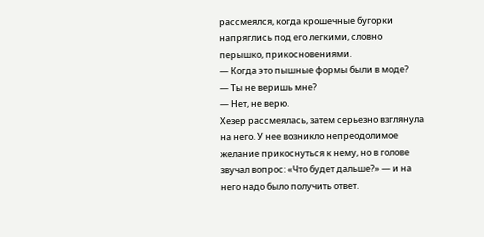рассмеялся, когда крошечные бугорки напряглись под его легкими, словно перышко, прикосновениями.
— Когда это пышные формы были в моде?
— Ты не веришь мне?
— Нет, не верю.
Хезер рассмеялась, затем серьезно взглянула на него. У нее возникло непреодолимое желание прикоснуться к нему, но в голове звучал вопрос: «Что будет дальше?» — и на него надо было получить ответ.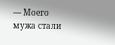— Моего мужа стали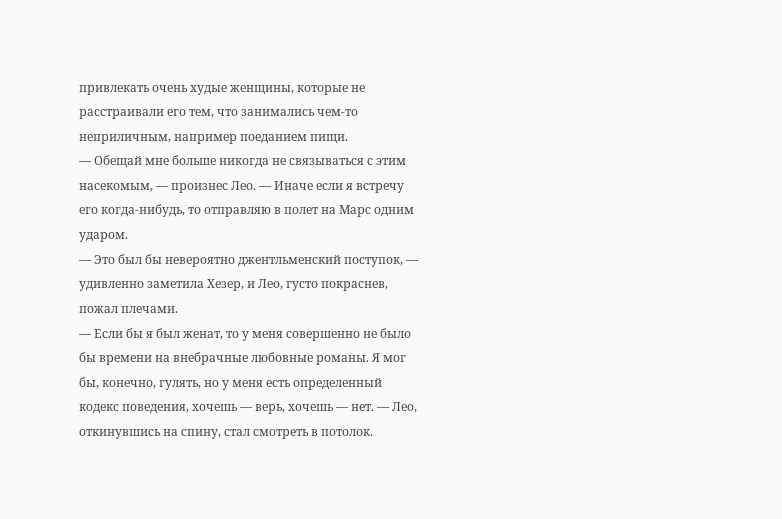привлекать очень худые женщины, которые не расстраивали его тем, что занимались чем-то неприличным, например поеданием пищи.
— Обещай мне больше никогда не связываться с этим насекомым, — произнес Лео. — Иначе если я встречу его когда-нибудь, то отправляю в полет на Марс одним ударом.
— Это был бы невероятно джентльменский поступок, — удивленно заметила Хезер, и Лео, густо покраснев, пожал плечами.
— Если бы я был женат, то у меня совершенно не было бы времени на внебрачные любовные романы. Я мог бы, конечно, гулять, но у меня есть определенный кодекс поведения, хочешь — верь, хочешь — нет. — Лео, откинувшись на спину, стал смотреть в потолок.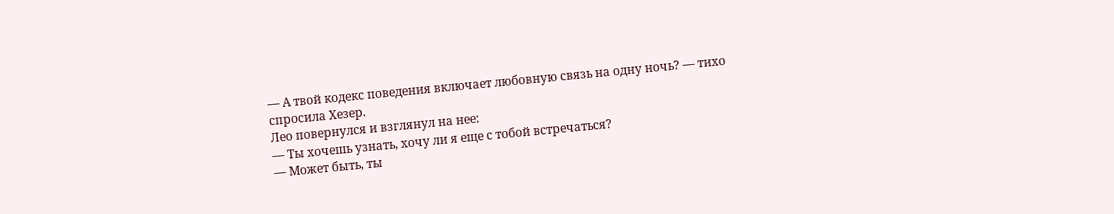— А твой кодекс поведения включает любовную связь на одну ночь? — тихо спросила Хезер.
Лео повернулся и взглянул на нее:
— Ты хочешь узнать, хочу ли я еще с тобой встречаться?
— Может быть, ты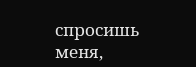спросишь меня,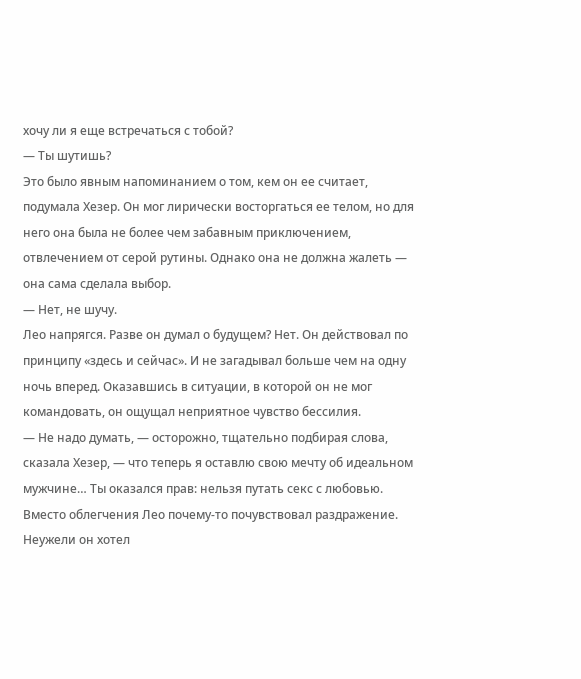хочу ли я еще встречаться с тобой?
— Ты шутишь?
Это было явным напоминанием о том, кем он ее считает, подумала Хезер. Он мог лирически восторгаться ее телом, но для него она была не более чем забавным приключением, отвлечением от серой рутины. Однако она не должна жалеть — она сама сделала выбор.
— Нет, не шучу.
Лео напрягся. Разве он думал о будущем? Нет. Он действовал по принципу «здесь и сейчас». И не загадывал больше чем на одну ночь вперед. Оказавшись в ситуации, в которой он не мог командовать, он ощущал неприятное чувство бессилия.
— Не надо думать, — осторожно, тщательно подбирая слова, сказала Хезер, — что теперь я оставлю свою мечту об идеальном мужчине… Ты оказался прав: нельзя путать секс с любовью.
Вместо облегчения Лео почему-то почувствовал раздражение. Неужели он хотел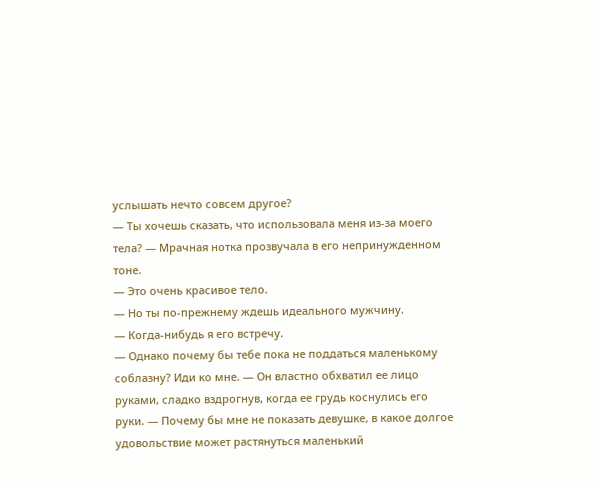услышать нечто совсем другое?
— Ты хочешь сказать, что использовала меня из-за моего тела? — Мрачная нотка прозвучала в его непринужденном тоне.
— Это очень красивое тело.
— Но ты по-прежнему ждешь идеального мужчину.
— Когда-нибудь я его встречу.
— Однако почему бы тебе пока не поддаться маленькому соблазну? Иди ко мне. — Он властно обхватил ее лицо руками, сладко вздрогнув, когда ее грудь коснулись его руки. — Почему бы мне не показать девушке, в какое долгое удовольствие может растянуться маленький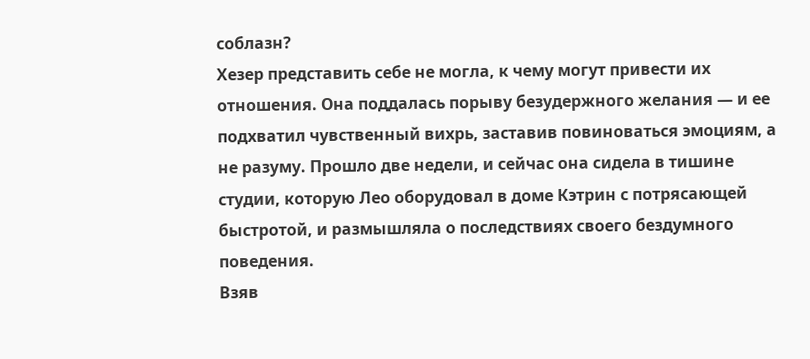соблазн?
Хезер представить себе не могла, к чему могут привести их отношения. Она поддалась порыву безудержного желания — и ее подхватил чувственный вихрь, заставив повиноваться эмоциям, а не разуму. Прошло две недели, и сейчас она сидела в тишине студии, которую Лео оборудовал в доме Кэтрин с потрясающей быстротой, и размышляла о последствиях своего бездумного поведения.
Взяв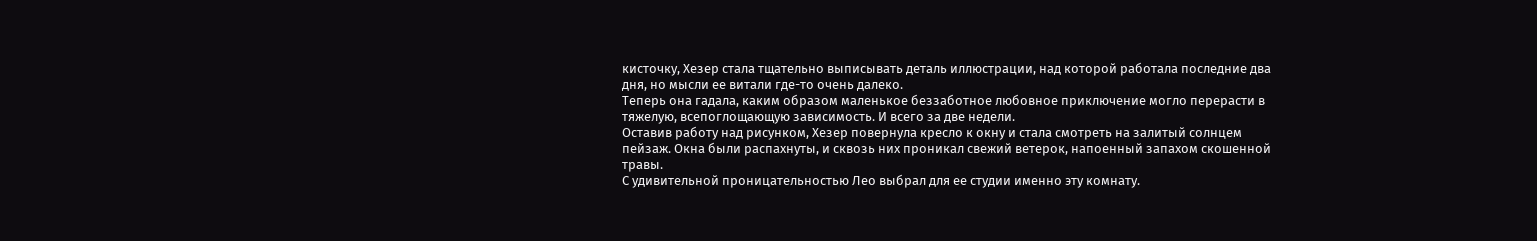кисточку, Хезер стала тщательно выписывать деталь иллюстрации, над которой работала последние два дня, но мысли ее витали где-то очень далеко.
Теперь она гадала, каким образом маленькое беззаботное любовное приключение могло перерасти в тяжелую, всепоглощающую зависимость. И всего за две недели.
Оставив работу над рисунком, Хезер повернула кресло к окну и стала смотреть на залитый солнцем пейзаж. Окна были распахнуты, и сквозь них проникал свежий ветерок, напоенный запахом скошенной травы.
С удивительной проницательностью Лео выбрал для ее студии именно эту комнату.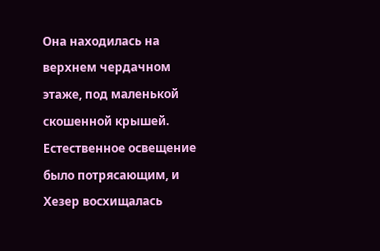Она находилась на верхнем чердачном этаже, под маленькой скошенной крышей. Естественное освещение было потрясающим, и Хезер восхищалась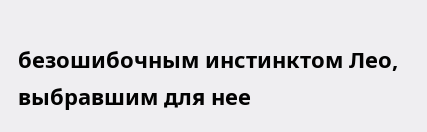безошибочным инстинктом Лео, выбравшим для нее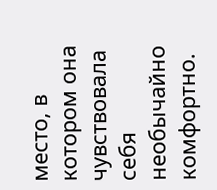место, в котором она чувствовала себя необычайно комфортно.